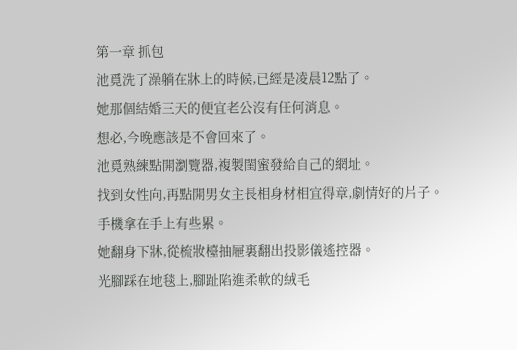第一章 抓包
池覓洗了澡躺在牀上的時候,已經是凌晨12點了。
她那個結婚三天的便宜老公沒有任何消息。
想必,今晚應該是不會回來了。
池覓熟練點開瀏覽器,複製閨蜜發給自己的網址。
找到女性向,再點開男女主長相身材相宜得章,劇情好的片子。
手機拿在手上有些累。
她翻身下牀,從梳妝檯抽屜裏翻出投影儀遙控器。
光腳踩在地毯上,腳趾陷進柔軟的絨毛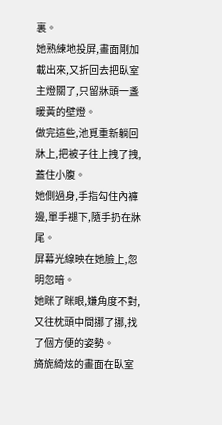裏。
她熟練地投屏,畫面剛加載出來,又折回去把臥室主燈關了,只留牀頭一盞暖黃的壁燈。
做完這些,池覓重新躺回牀上,把被子往上拽了拽,蓋住小腹。
她側過身,手指勾住內褲邊,單手褪下,隨手扔在牀尾。
屏幕光線映在她臉上,忽明忽暗。
她眯了眯眼,嫌角度不對,又往枕頭中間挪了挪,找了個方便的姿勢。
旖旎綺炫的畫面在臥室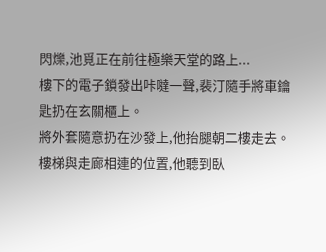閃爍,池覓正在前往極樂天堂的路上...
樓下的電子鎖發出咔噠一聲,裴汀隨手將車鑰匙扔在玄關櫃上。
將外套隨意扔在沙發上,他抬腿朝二樓走去。
樓梯與走廊相連的位置,他聽到臥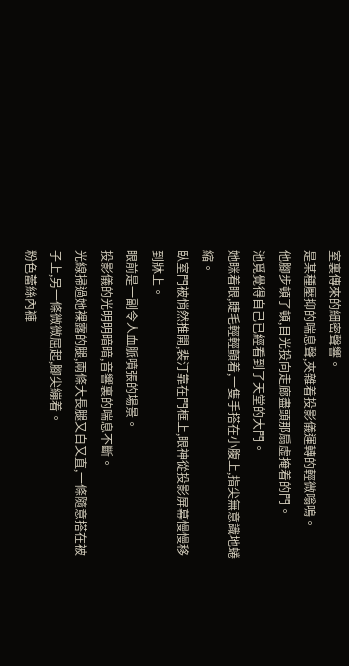室裏傳來的細密聲響。
是某種壓抑的喘息聲,夾雜着投影儀運轉的輕微嗡鳴。
他腳步頓了頓,目光投向走廊盡頭那扇虛掩着的門。
池覓覺得自己已經看到了天堂的大門。
她眯着眼,睫毛輕輕顫着,一隻手搭在小腹上,指尖無意識地蜷縮。
臥室門被悄然推開,裴汀靠在門框上,眼神從投影屏幕慢慢移到牀上。
眼前是一副令人血脈噴張的場景。
投影儀的光明明暗暗,音響裏的喘息不斷。
光線掃過她裸露的腿,兩條大長腿又白又直,一條隨意搭在被子上,另一條微微屈起,腳尖繃着。
粉色蕾絲內褲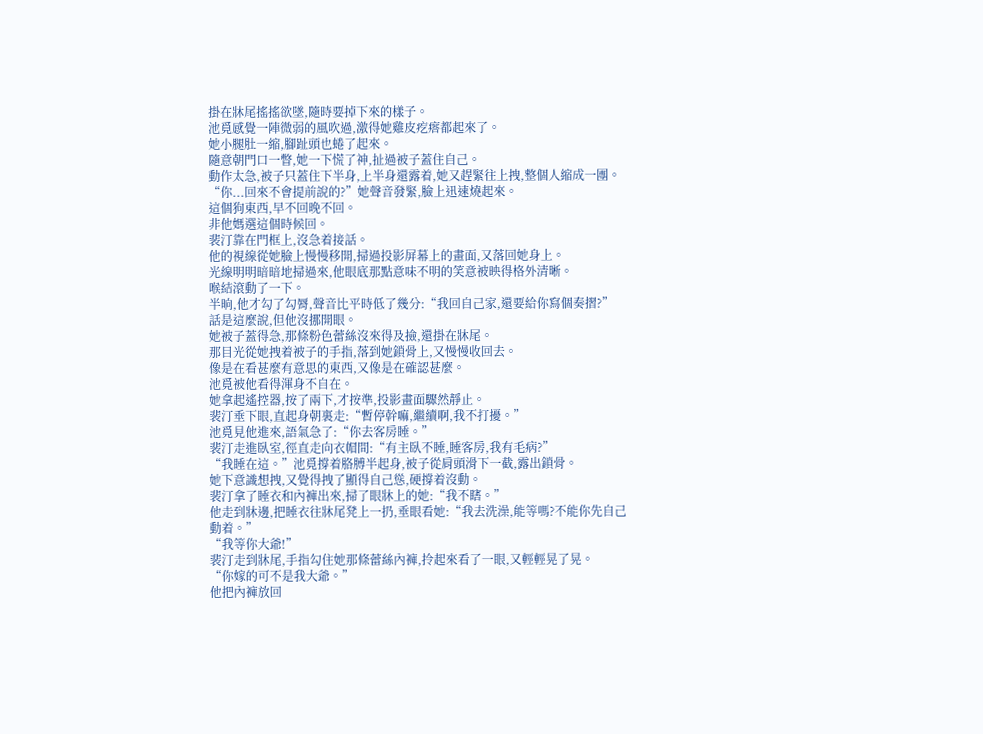掛在牀尾搖搖欲墜,隨時要掉下來的樣子。
池覓感覺一陣微弱的風吹過,激得她雞皮疙瘩都起來了。
她小腿肚一縮,腳趾頭也蜷了起來。
隨意朝門口一瞥,她一下慌了神,扯過被子蓋住自己。
動作太急,被子只蓋住下半身,上半身還露着,她又趕緊往上拽,整個人縮成一團。
“你...回來不會提前說的?”她聲音發緊,臉上迅速燒起來。
這個狗東西,早不回晚不回。
非他媽選這個時候回。
裴汀靠在門框上,沒急着接話。
他的視線從她臉上慢慢移開,掃過投影屏幕上的畫面,又落回她身上。
光線明明暗暗地掃過來,他眼底那點意味不明的笑意被映得格外清晰。
喉結滾動了一下。
半晌,他才勾了勾脣,聲音比平時低了幾分:“我回自己家,還要給你寫個奏摺?”
話是這麼說,但他沒挪開眼。
她被子蓋得急,那條粉色蕾絲沒來得及撿,還掛在牀尾。
那目光從她拽着被子的手指,落到她鎖骨上,又慢慢收回去。
像是在看甚麼有意思的東西,又像是在確認甚麼。
池覓被他看得渾身不自在。
她拿起遙控器,按了兩下,才按準,投影畫面驟然靜止。
裴汀垂下眼,直起身朝裏走:“暫停幹嘛,繼續啊,我不打擾。”
池覓見他進來,語氣急了:“你去客房睡。”
裴汀走進臥室,徑直走向衣帽間:“有主臥不睡,睡客房,我有毛病?”
“我睡在這。”池覓撐着胳膊半起身,被子從肩頭滑下一截,露出鎖骨。
她下意識想拽,又覺得拽了顯得自己慫,硬撐着沒動。
裴汀拿了睡衣和內褲出來,掃了眼牀上的她:“我不瞎。”
他走到牀邊,把睡衣往牀尾凳上一扔,垂眼看她:“我去洗澡,能等嗎?不能你先自己動着。”
“我等你大爺!”
裴汀走到牀尾,手指勾住她那條蕾絲內褲,拎起來看了一眼,又輕輕晃了晃。
“你嫁的可不是我大爺。”
他把內褲放回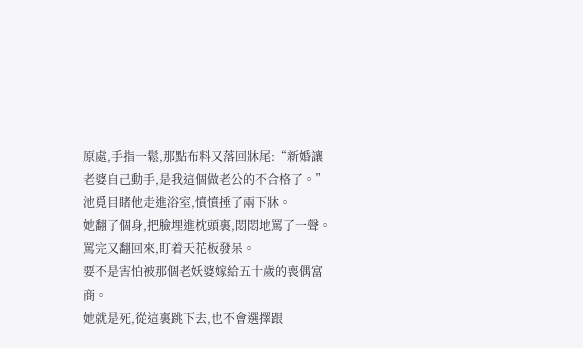原處,手指一鬆,那點布料又落回牀尾:“新婚讓老婆自己動手,是我這個做老公的不合格了。”
池覓目睹他走進浴室,憤憤捶了兩下牀。
她翻了個身,把臉埋進枕頭裏,悶悶地罵了一聲。罵完又翻回來,盯着天花板發呆。
要不是害怕被那個老妖婆嫁給五十歲的喪偶富商。
她就是死,從這裏跳下去,也不會選擇跟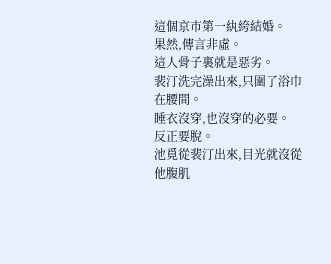這個京市第一紈絝結婚。
果然,傳言非虛。
這人骨子裏就是惡劣。
裴汀洗完澡出來,只圍了浴巾在腰間。
睡衣沒穿,也沒穿的必要。
反正要脫。
池覓從裴汀出來,目光就沒從他腹肌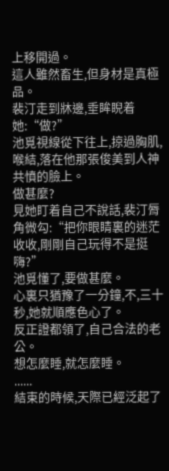上移開過。
這人雖然畜生,但身材是真極品。
裴汀走到牀邊,垂眸睨着她:“做?”
池覓視線從下往上,掠過胸肌,喉結,落在他那張俊美到人神共憤的臉上。
做甚麼?
見她盯着自己不說話,裴汀脣角微勾:“把你眼睛裏的迷茫收收,剛剛自己玩得不是挺嗨?”
池覓懂了,要做甚麼。
心裏只猶豫了一分鐘,不,三十秒,她就順應色心了。
反正證都領了,自己合法的老公。
想怎麼睡,就怎麼睡。
......
結束的時候,天際已經泛起了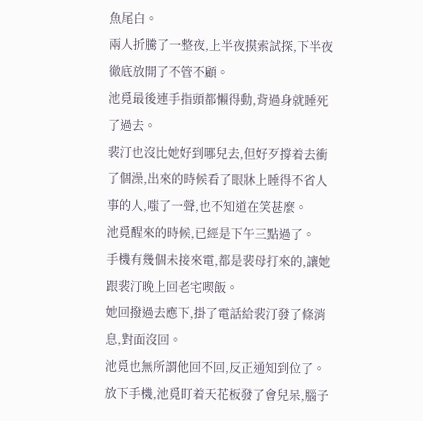魚尾白。
兩人折騰了一整夜,上半夜摸索試探,下半夜徹底放開了不管不顧。
池覓最後連手指頭都懶得動,背過身就睡死了過去。
裴汀也沒比她好到哪兒去,但好歹撐着去衝了個澡,出來的時候看了眼牀上睡得不省人事的人,嗤了一聲,也不知道在笑甚麼。
池覓醒來的時候,已經是下午三點過了。
手機有幾個未接來電,都是裴母打來的,讓她跟裴汀晚上回老宅喫飯。
她回撥過去應下,掛了電話給裴汀發了條消息,對面沒回。
池覓也無所謂他回不回,反正通知到位了。
放下手機,池覓盯着天花板發了會兒呆,腦子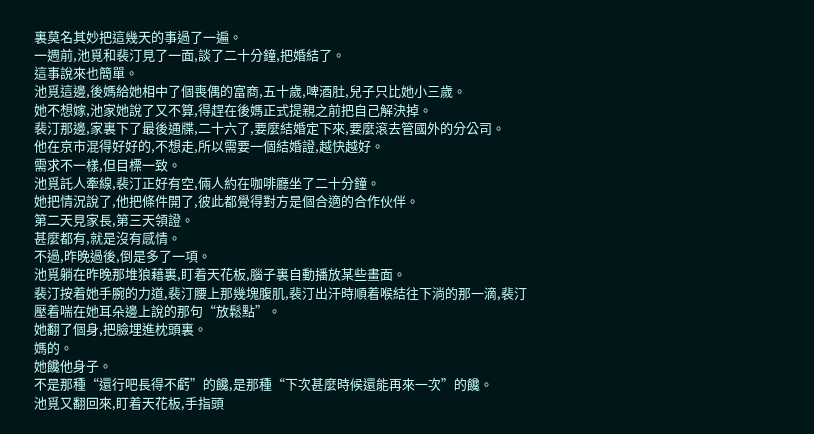裏莫名其妙把這幾天的事過了一遍。
一週前,池覓和裴汀見了一面,談了二十分鐘,把婚結了。
這事說來也簡單。
池覓這邊,後媽給她相中了個喪偶的富商,五十歲,啤酒肚,兒子只比她小三歲。
她不想嫁,池家她說了又不算,得趕在後媽正式提親之前把自己解決掉。
裴汀那邊,家裏下了最後通牒,二十六了,要麼結婚定下來,要麼滾去管國外的分公司。
他在京市混得好好的,不想走,所以需要一個結婚證,越快越好。
需求不一樣,但目標一致。
池覓託人牽線,裴汀正好有空,倆人約在咖啡廳坐了二十分鐘。
她把情況說了,他把條件開了,彼此都覺得對方是個合適的合作伙伴。
第二天見家長,第三天領證。
甚麼都有,就是沒有感情。
不過,昨晚過後,倒是多了一項。
池覓躺在昨晚那堆狼藉裏,盯着天花板,腦子裏自動播放某些畫面。
裴汀按着她手腕的力道,裴汀腰上那幾塊腹肌,裴汀出汗時順着喉結往下淌的那一滴,裴汀壓着喘在她耳朵邊上說的那句“放鬆點”。
她翻了個身,把臉埋進枕頭裏。
媽的。
她饞他身子。
不是那種“還行吧長得不虧”的饞,是那種“下次甚麼時候還能再來一次”的饞。
池覓又翻回來,盯着天花板,手指頭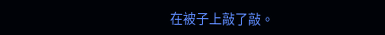在被子上敲了敲。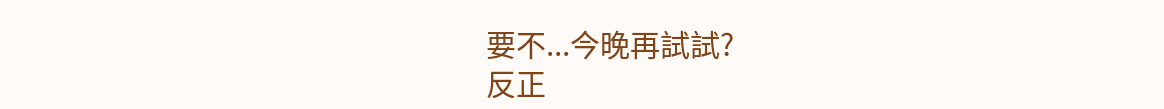要不...今晚再試試?
反正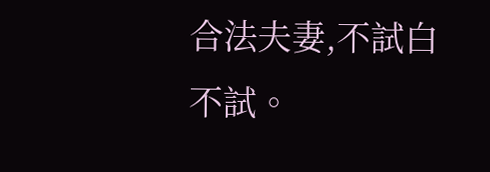合法夫妻,不試白不試。